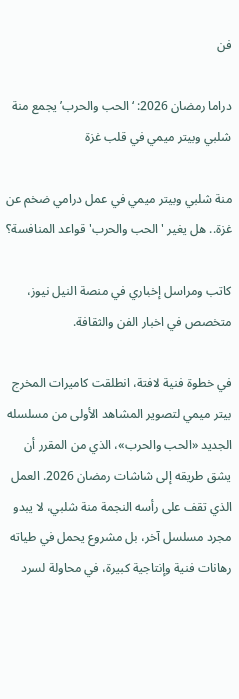فن

دراما رمضان 2026: ‘الحب والحرب’ يجمع منة شلبي وبيتر ميمي في قلب غزة

منة شلبي وبيتر ميمي في عمل درامي ضخم عن غزة.. هل يغير 'الحب والحرب' قواعد المنافسة؟

كاتب ومراسل إخباري في منصة النيل نيوز، متخصص في اخبار الفن والثقافة.

في خطوة فنية لافتة، انطلقت كاميرات المخرج بيتر ميمي لتصوير المشاهد الأولى من مسلسله الجديد «الحب والحرب»، الذي من المقرر أن يشق طريقه إلى شاشات رمضان 2026. العمل الذي تقف على رأسه النجمة منة شلبي، لا يبدو مجرد مسلسل آخر، بل مشروع يحمل في طياته رهانات فنية وإنتاجية كبيرة، في محاولة لسرد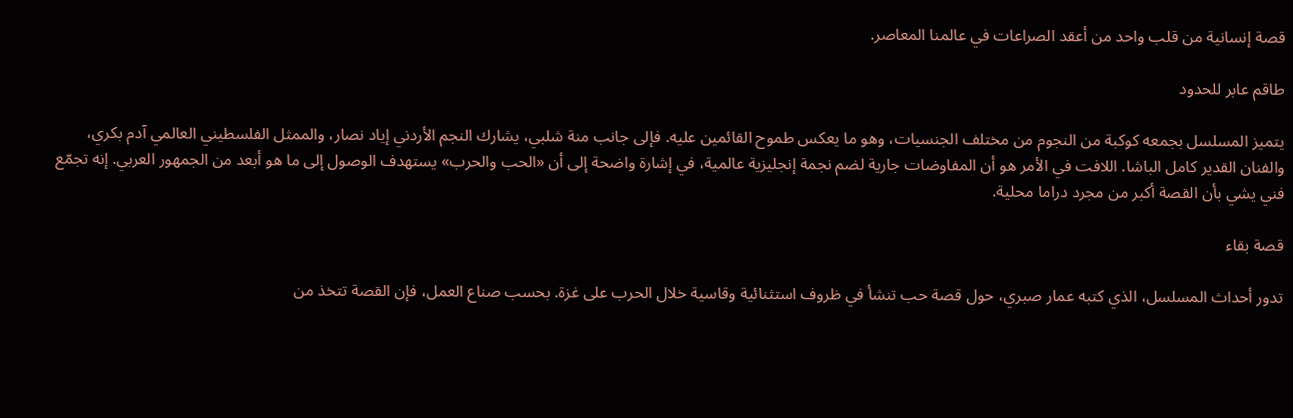قصة إنسانية من قلب واحد من أعقد الصراعات في عالمنا المعاصر.

طاقم عابر للحدود

يتميز المسلسل بجمعه كوكبة من النجوم من مختلف الجنسيات، وهو ما يعكس طموح القائمين عليه. فإلى جانب منة شلبي، يشارك النجم الأردني إياد نصار، والممثل الفلسطيني العالمي آدم بكري، والفنان القدير كامل الباشا. اللافت في الأمر هو أن المفاوضات جارية لضم نجمة إنجليزية عالمية، في إشارة واضحة إلى أن «الحب والحرب» يستهدف الوصول إلى ما هو أبعد من الجمهور العربي. إنه تجمّع فني يشي بأن القصة أكبر من مجرد دراما محلية.

قصة بقاء

تدور أحداث المسلسل، الذي كتبه عمار صبري، حول قصة حب تنشأ في ظروف استثنائية وقاسية خلال الحرب على غزة. بحسب صناع العمل، فإن القصة تتخذ من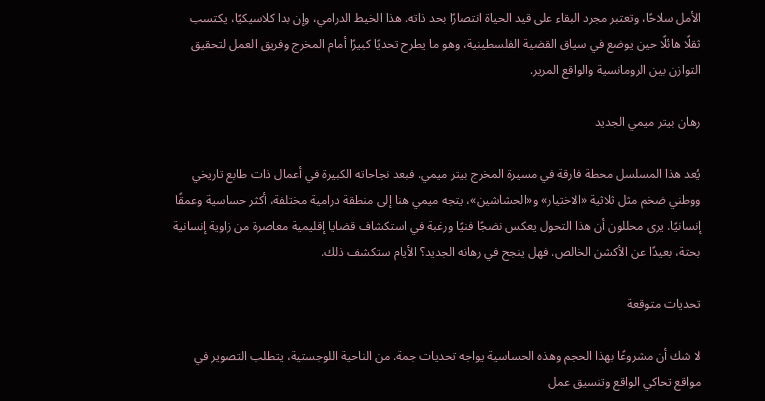الأمل سلاحًا، وتعتبر مجرد البقاء على قيد الحياة انتصارًا بحد ذاته. هذا الخيط الدرامي، وإن بدا كلاسيكيًا، يكتسب ثقلًا هائلًا حين يوضع في سياق القضية الفلسطينية، وهو ما يطرح تحديًا كبيرًا أمام المخرج وفريق العمل لتحقيق التوازن بين الرومانسية والواقع المرير.

رهان بيتر ميمي الجديد

يُعد هذا المسلسل محطة فارقة في مسيرة المخرج بيتر ميمي. فبعد نجاحاته الكبيرة في أعمال ذات طابع تاريخي ووطني ضخم مثل ثلاثية «الاختيار» و«الحشاشين»، يتجه ميمي هنا إلى منطقة درامية مختلفة، أكثر حساسية وعمقًا إنسانيًا. يرى محللون أن هذا التحول يعكس نضجًا فنيًا ورغبة في استكشاف قضايا إقليمية معاصرة من زاوية إنسانية بحتة، بعيدًا عن الأكشن الخالص. فهل ينجح في رهانه الجديد؟ الأيام ستكشف ذلك.

تحديات متوقعة

لا شك أن مشروعًا بهذا الحجم وهذه الحساسية يواجه تحديات جمة. من الناحية اللوجستية، يتطلب التصوير في مواقع تحاكي الواقع وتنسيق عمل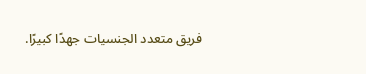فريق متعدد الجنسيات جهدًا كبيرًا.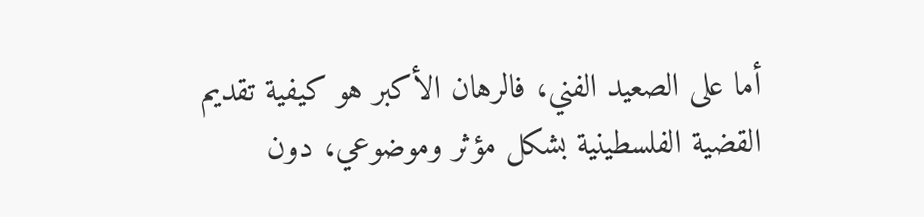أما على الصعيد الفني، فالرهان الأكبر هو كيفية تقديم القضية الفلسطينية بشكل مؤثر وموضوعي، دون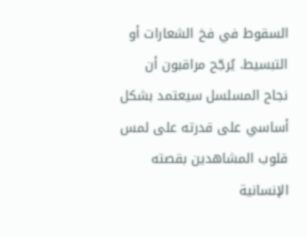السقوط في فخ الشعارات أو التبسيط. يُرجّح مراقبون أن نجاح المسلسل سيعتمد بشكل أساسي على قدرته على لمس قلوب المشاهدين بقصته الإنسانية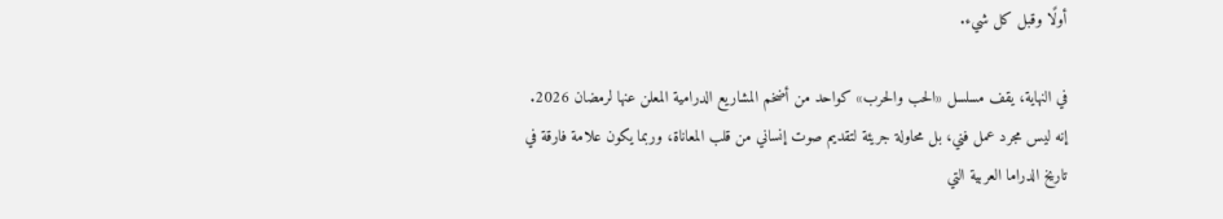أولًا وقبل كل شيء.

في النهاية، يقف مسلسل «الحب والحرب» كواحد من أضخم المشاريع الدرامية المعلن عنها لرمضان 2026. إنه ليس مجرد عمل فني، بل محاولة جريئة لتقديم صوت إنساني من قلب المعاناة، وربما يكون علامة فارقة في تاريخ الدراما العربية التي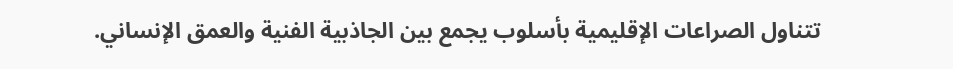تتناول الصراعات الإقليمية بأسلوب يجمع بين الجاذبية الفنية والعمق الإنساني.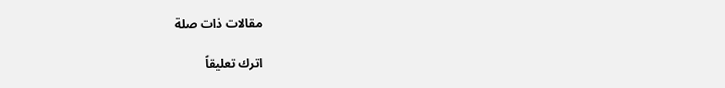مقالات ذات صلة

اترك تعليقاً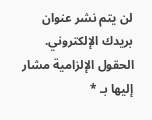لن يتم نشر عنوان بريدك الإلكتروني. الحقول الإلزامية مشار إليها بـ *